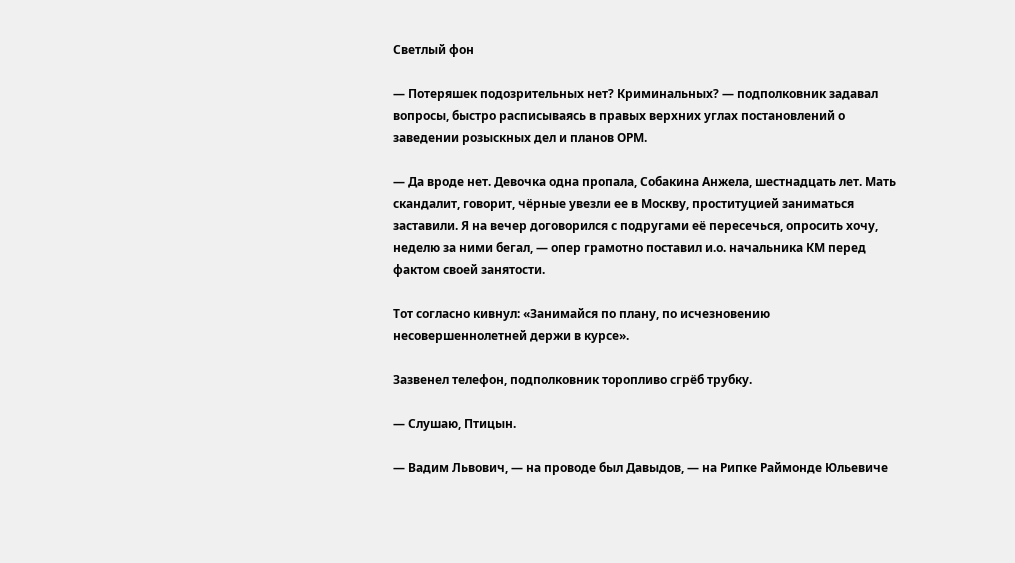Светлый фон

— Потеряшек подозрительных нет? Криминальных? — подполковник задавал вопросы, быстро расписываясь в правых верхних углах постановлений о заведении розыскных дел и планов ОРМ.

— Да вроде нет. Девочка одна пропала, Собакина Анжела, шестнадцать лет. Мать скандалит, говорит, чёрные увезли ее в Москву, проституцией заниматься заставили. Я на вечер договорился с подругами её пересечься, опросить хочу, неделю за ними бегал, — опер грамотно поставил и.о. начальника КМ перед фактом своей занятости.

Тот согласно кивнул: «Занимайся по плану, по исчезновению несовершеннолетней держи в курсе».

Зазвенел телефон, подполковник торопливо сгрёб трубку.

— Слушаю, Птицын.

— Вадим Львович, — на проводе был Давыдов, — на Рипке Раймонде Юльевиче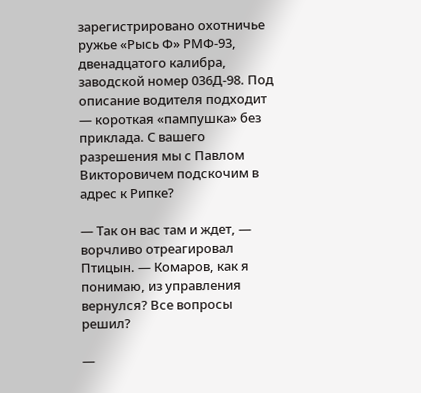зарегистрировано охотничье ружье «Рысь Ф» РМФ-93, двенадцатого калибра, заводской номер 036Д-98. Под описание водителя подходит — короткая «пампушка» без приклада. С вашего разрешения мы с Павлом Викторовичем подскочим в адрес к Рипке?

— Так он вас там и ждет, — ворчливо отреагировал Птицын. — Комаров, как я понимаю, из управления вернулся? Все вопросы решил?

—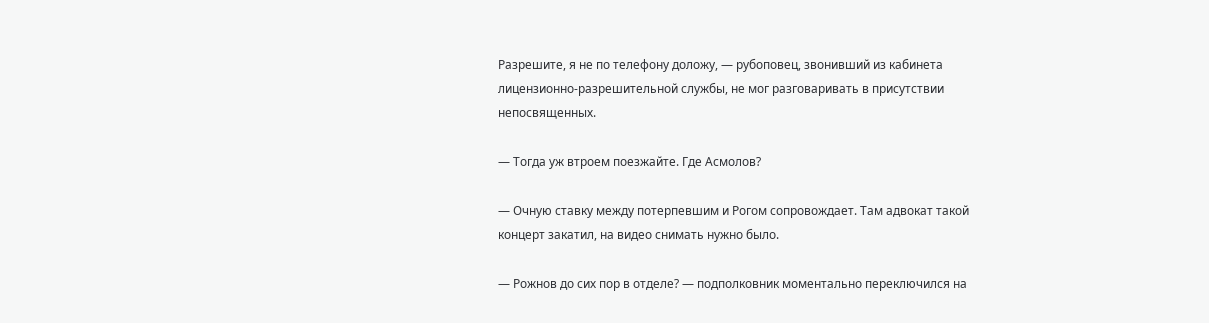Разрешите, я не по телефону доложу, — рубоповец, звонивший из кабинета лицензионно-разрешительной службы, не мог разговаривать в присутствии непосвященных.

— Тогда уж втроем поезжайте. Где Асмолов?

— Очную ставку между потерпевшим и Рогом сопровождает. Там адвокат такой концерт закатил, на видео снимать нужно было.

— Рожнов до сих пор в отделе? — подполковник моментально переключился на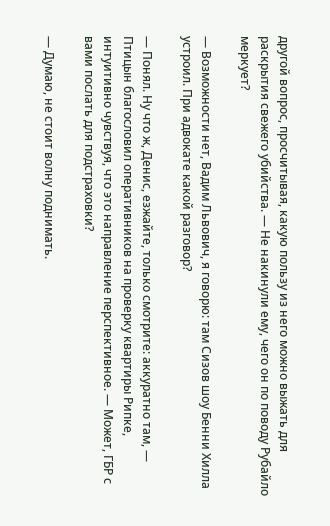другой вопрос, просчитывая, какую пользу из него можно выжать для раскрытия свежего убийства. — Не накинули ему, чего он по поводу Рубайло меркует?

— Возможности нет, Вадим Львович, я говорю: там Сизов шоу Бенни Хилла устроил. При адвокате какой разговор?

— Понял. Ну что ж, Денис, езжайте, только смотрите: аккуратно там, — Птицын благословил оперативников на проверку квартиры Рипке, интуитивно чувствуя, что это направление перспективное. — Может, ГБР с вами послать для подстраховки?

— Думаю, не стоит волну поднимать.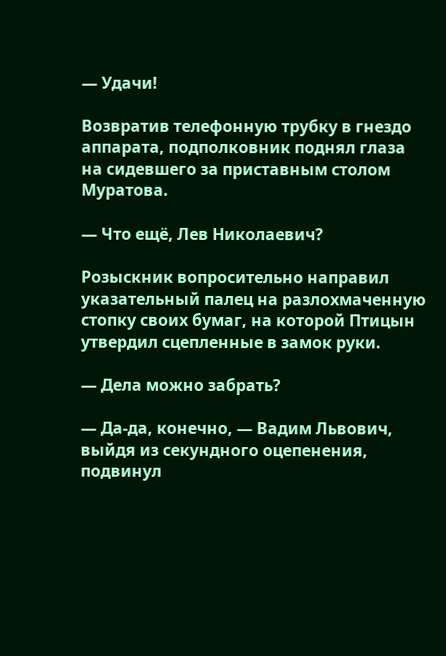— Удачи!

Возвратив телефонную трубку в гнездо аппарата, подполковник поднял глаза на сидевшего за приставным столом Муратова.

— Что ещё, Лев Николаевич?

Розыскник вопросительно направил указательный палец на разлохмаченную стопку своих бумаг, на которой Птицын утвердил сцепленные в замок руки.

— Дела можно забрать?

— Да-да, конечно, — Вадим Львович, выйдя из секундного оцепенения, подвинул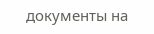документы на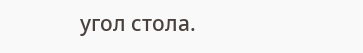угол стола.